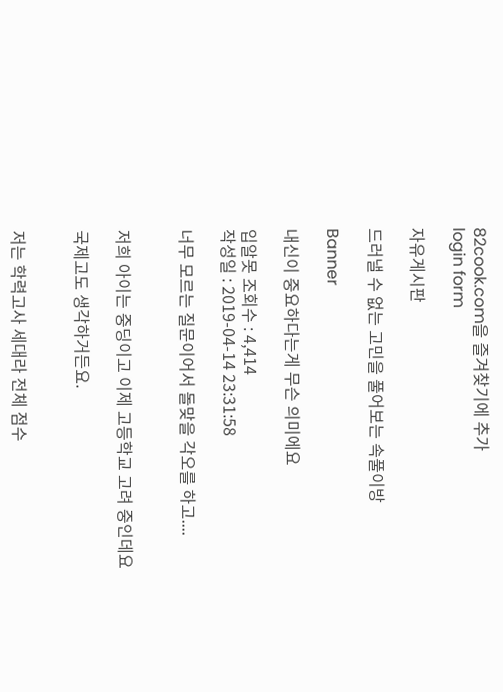82cook.com을 즐겨찾기에 추가
login form

자유게시판

드러낼 수 없는 고민을 풀어보는 속풀이방

Banner

내신이 중요하다는게 무슨 의미에요

입알못 조회수 : 4,414
작성일 : 2019-04-14 23:31:58

너무 모르는 질문이어서 돌맞을 각오를 하고....


저희 아이는 중딩이고 이제 고등학교 고려 중인데요

국제고도 생각하거든요.


저는 학력고사 세대라 전체 점수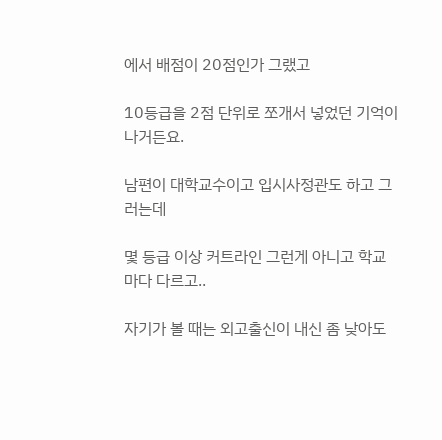에서 배점이 20점인가 그랬고

10등급을 2점 단위로 쪼개서 넣었던 기억이 나거든요.

남편이 대학교수이고 입시사정관도 하고 그러는데

몇 등급 이상 커트라인 그런게 아니고 학교마다 다르고..

자기가 볼 때는 외고출신이 내신 좀 낮아도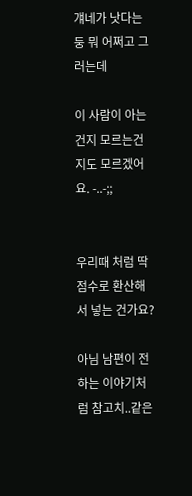걔네가 낫다는 둥 뭐 어쩌고 그러는데

이 사람이 아는건지 모르는건지도 모르겠어요. -..-;;


우리때 처럼 딱 점수로 환산해서 넣는 건가요?

아님 남편이 전하는 이야기처럼 참고치..같은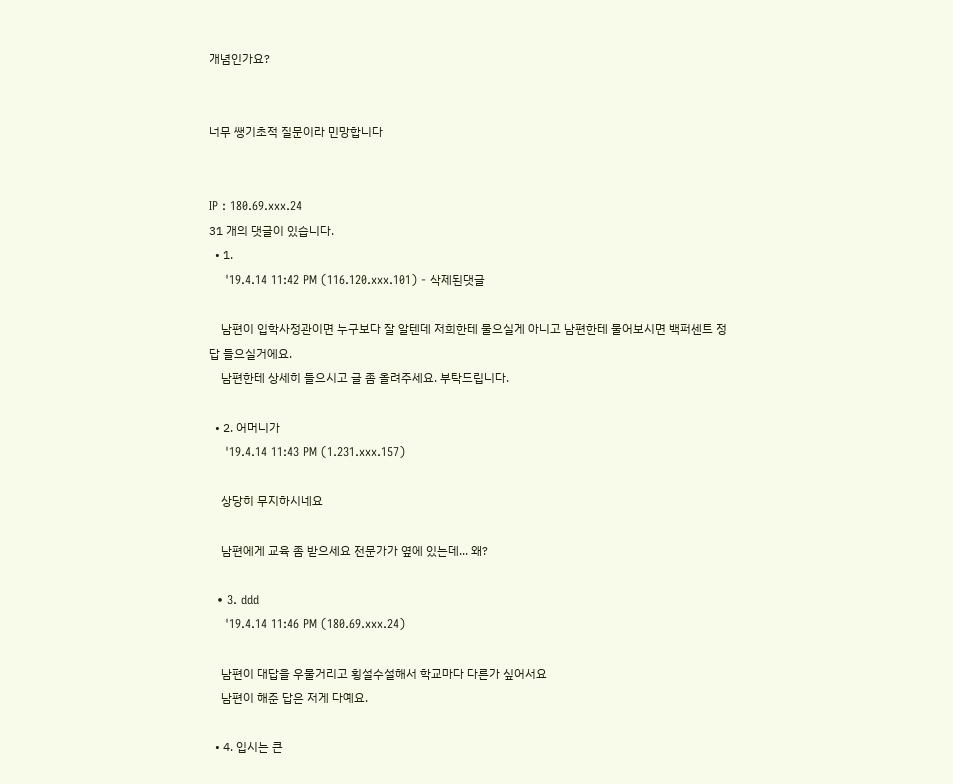개념인가요?


너무 쌩기초적 질문이라 민망합니다


IP : 180.69.xxx.24
31 개의 댓글이 있습니다.
  • 1.
    '19.4.14 11:42 PM (116.120.xxx.101) - 삭제된댓글

    남편이 입학사정관이면 누구보다 잘 알텐데 저희한테 물으실게 아니고 남편한테 물어보시면 백퍼센트 정답 들으실거에요.
    남편한테 상세히 들으시고 글 좀 올려주세요. 부탁드립니다.

  • 2. 어머니가
    '19.4.14 11:43 PM (1.231.xxx.157)

    상당히 무지하시네요

    남편에게 교육 좀 받으세요 전문가가 옆에 있는데... 왜?

  • 3. ddd
    '19.4.14 11:46 PM (180.69.xxx.24)

    남편이 대답을 우물거리고 횡설수설해서 학교마다 다른가 싶어서요
    남편이 해준 답은 저게 다예요.

  • 4. 입시는 큰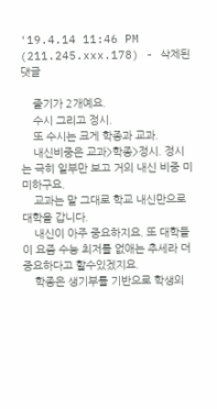'19.4.14 11:46 PM (211.245.xxx.178) - 삭제된댓글

    줄기가 2개예요.
    수시 그리고 정시.
    또 수시는 크게 학종과 교과.
    내신비중은 교과>학종>정시. 정시는 극히 일부만 보고 거의 내신 비중 미미하구요.
    교과는 말 그대로 학교 내신만으로 대학을 갑니다.
    내신이 아주 중요하지요. 또 대학들이 요즘 수능 최저를 없애는 추세라 더 중요하다고 할수있겠지요.
    학종은 생기부를 기반으로 학생의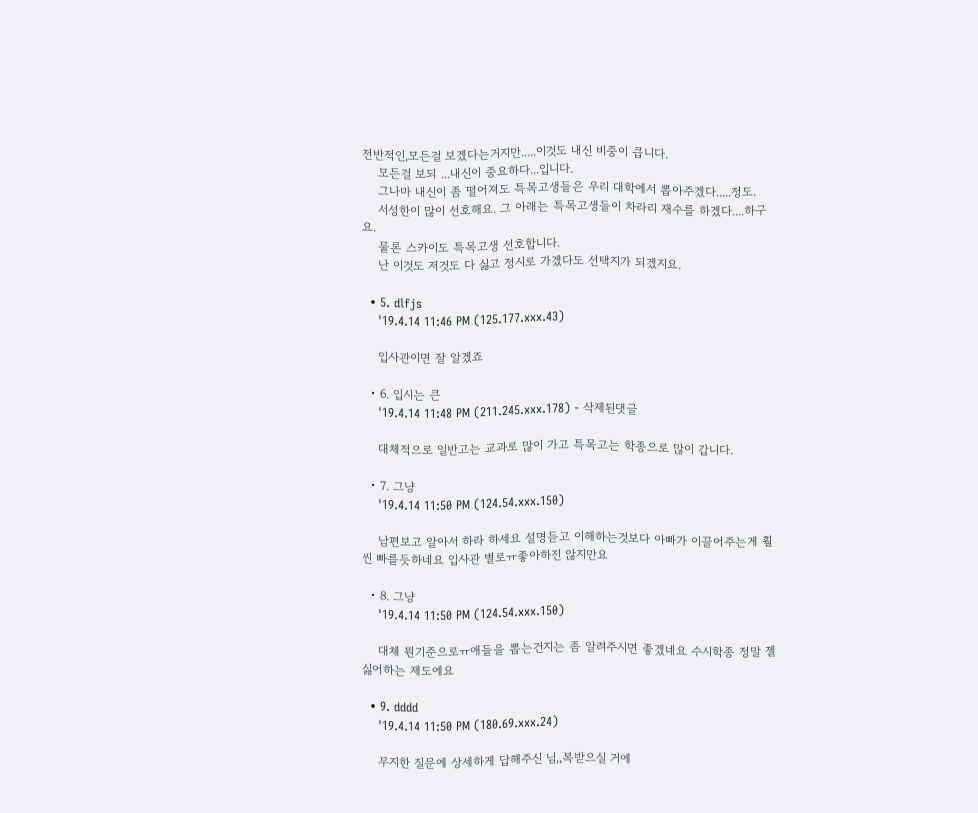전반적인,모든걸 보겠다는거지만.....이것도 내신 비중이 큽니다.
    모든걸 보되 ...내신이 중요하다...입니다.
    그나마 내신이 좀 떨어져도 특목고생들은 우리 대학에서 뽑아주겠다.....정도.
    서성한이 많이 선호해요. 그 아래는 특목고생들이 차라리 재수를 하겠다....하구요.
    물론 스카이도 특목고생 선호합니다.
    난 이것도 저것도 다 싫고 정시로 가겠다도 선택지가 되겠지요.

  • 5. dlfjs
    '19.4.14 11:46 PM (125.177.xxx.43)

    입사관이면 잘 알겠죠

  • 6. 입시는 큰
    '19.4.14 11:48 PM (211.245.xxx.178) - 삭제된댓글

    대체적으로 일반고는 교과로 많이 가고 특목고는 학종으로 많이 갑니다.

  • 7. 그냥
    '19.4.14 11:50 PM (124.54.xxx.150)

    남편보고 알아서 하라 하세요 설명듣고 이해하는것보다 아빠가 이끌어주는게 훨씬 빠를듯하네요 입사관 별로ㅠ좋아하진 않지만요

  • 8. 그냥
    '19.4.14 11:50 PM (124.54.xxx.150)

    대체 뭔기준으로ㅠ애들을 뽑는건지는 좀 알려주시면 좋겠네요 수시학종 정말 젤 싫어하는 제도에요

  • 9. dddd
    '19.4.14 11:50 PM (180.69.xxx.24)

    무지한 질문에 상세하게 답해주신 님,,복받으실 거에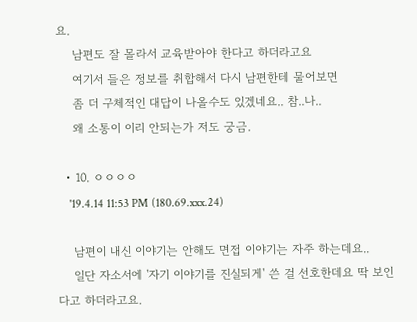요.
    남편도 잘 몰라서 교육받아야 한다고 하더라고요
    여기서 들은 정보를 취합해서 다시 남편한테 물어보면
    좀 더 구체적인 대답이 나올수도 있겠네요.. 참..나..
    왜 소통이 이리 안되는가 저도 궁금.

  • 10. ㅇㅇㅇㅇ
    '19.4.14 11:53 PM (180.69.xxx.24)

    남편이 내신 이야기는 안해도 면접 이야기는 자주 하는데요..
    일단 자소서에 '자기 이야기를 진실되게' 쓴 걸 선호한데요 딱 보인다고 하더라고요.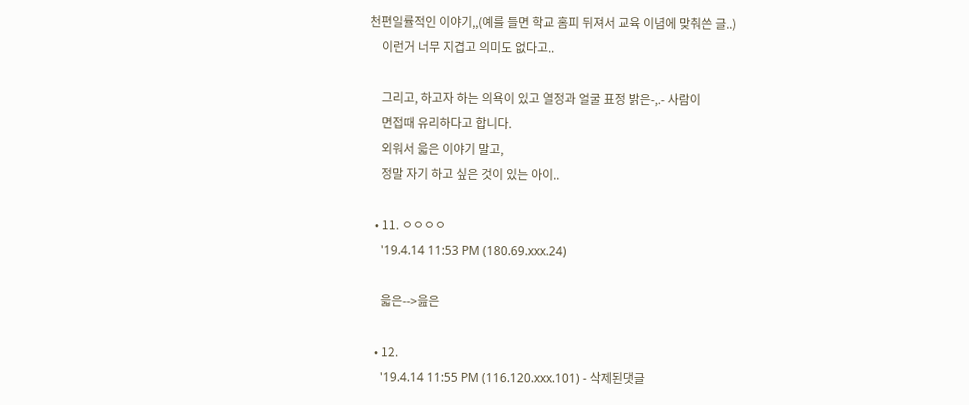천편일률적인 이야기,,(예를 들면 학교 홈피 뒤져서 교육 이념에 맞춰쓴 글..)
    이런거 너무 지겹고 의미도 없다고..

    그리고, 하고자 하는 의욕이 있고 열정과 얼굴 표정 밝은-,.- 사람이
    면접때 유리하다고 합니다.
    외워서 읇은 이야기 말고,
    정말 자기 하고 싶은 것이 있는 아이..

  • 11. ㅇㅇㅇㅇ
    '19.4.14 11:53 PM (180.69.xxx.24)

    읇은-->읊은

  • 12.
    '19.4.14 11:55 PM (116.120.xxx.101) - 삭제된댓글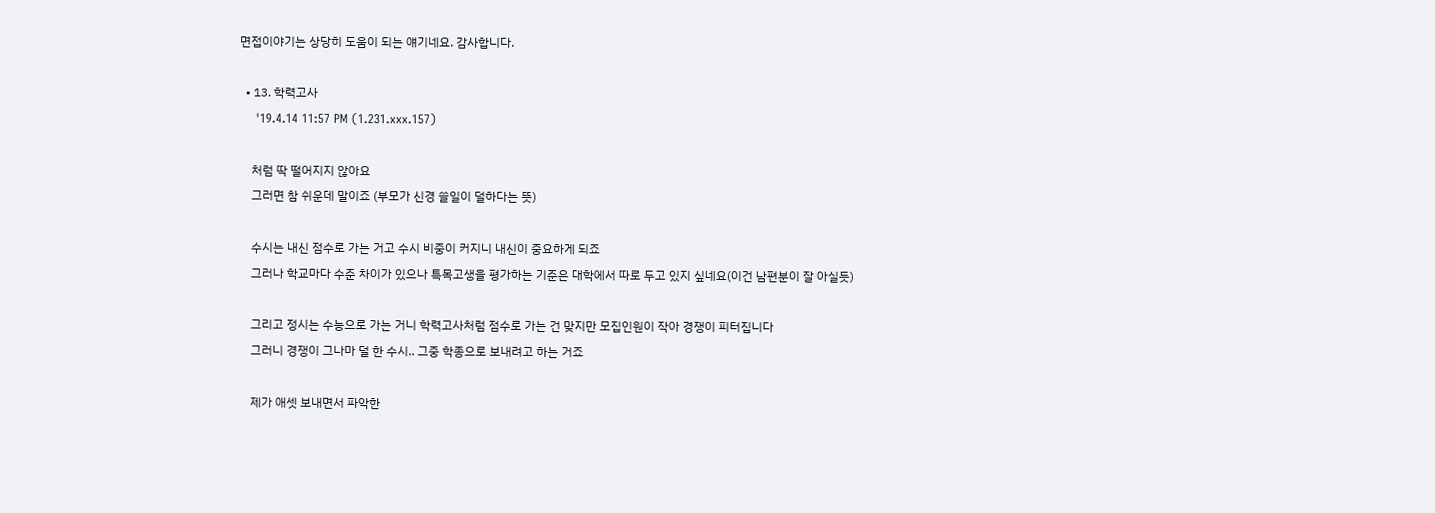면접이야기는 상당히 도움이 되는 얘기네요. 감사합니다.

  • 13. 학력고사
    '19.4.14 11:57 PM (1.231.xxx.157)

    처럼 딱 떨어지지 않아요
    그러면 참 쉬운데 말이죠 (부모가 신경 쓸일이 덜하다는 뜻)

    수시는 내신 점수로 가는 거고 수시 비중이 커지니 내신이 중요하게 되죠
    그러나 학교마다 수준 차이가 있으나 특목고생을 평가하는 기준은 대학에서 따로 두고 있지 싶네요(이건 남편분이 잘 아실듯)

    그리고 정시는 수능으로 가는 거니 학력고사처럼 점수로 가는 건 맞지만 모집인원이 작아 경쟁이 피터집니다
    그러니 경쟁이 그나마 덜 한 수시.. 그중 학종으로 보내려고 하는 거죠

    제가 애셋 보내면서 파악한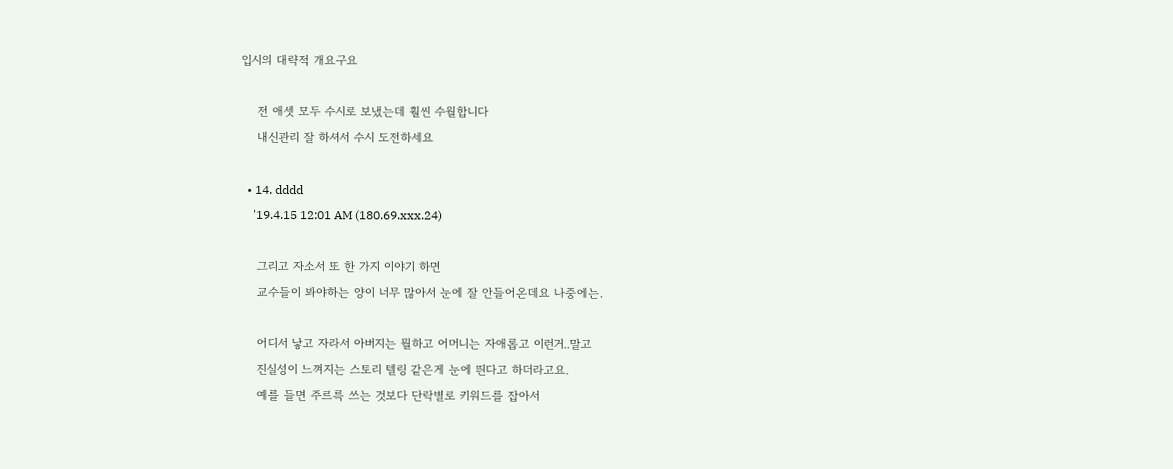입시의 대략적 개요구요

    전 애셋 모두 수시로 보냈는데 훨씬 수월합니다
    내신관리 잘 하셔서 수시 도전하세요

  • 14. dddd
    '19.4.15 12:01 AM (180.69.xxx.24)

    그리고 자소서 또 한 가지 이야기 하면
    교수들이 봐야하는 양이 너무 많아서 눈에 잘 안들어온데요 나중에는.

    어디서 낳고 자라서 아버지는 뭘하고 어머니는 자애롭고 이런거..말고
    진실성이 느껴지는 스토리 텔링 같은게 눈에 띈다고 하더라고요.
    예를 들면 주르륵 쓰는 것보다 단락별로 키워드를 잡아서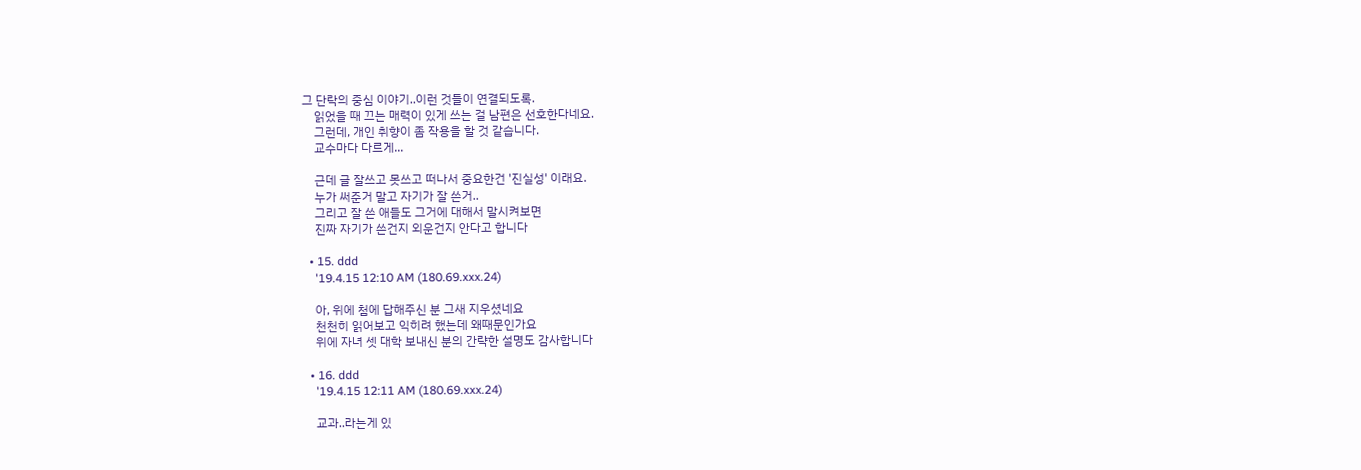그 단락의 중심 이야기..이런 것들이 연결되도록.
    읽었을 때 끄는 매력이 있게 쓰는 걸 남편은 선호한다네요.
    그런데, 개인 취향이 좀 작용을 할 것 같습니다.
    교수마다 다르게...

    근데 글 잘쓰고 못쓰고 떠나서 중요한건 '진실성' 이래요.
    누가 써준거 말고 자기가 잘 쓴거..
    그리고 잘 쓴 애들도 그거에 대해서 말시켜보면
    진짜 자기가 쓴건지 외운건지 안다고 합니다

  • 15. ddd
    '19.4.15 12:10 AM (180.69.xxx.24)

    아, 위에 첨에 답해주신 분 그새 지우셨네요
    천천히 읽어보고 익히려 했는데 왜때문인가요
    위에 자녀 셋 대학 보내신 분의 간략한 설명도 감사합니다

  • 16. ddd
    '19.4.15 12:11 AM (180.69.xxx.24)

    교과..라는게 있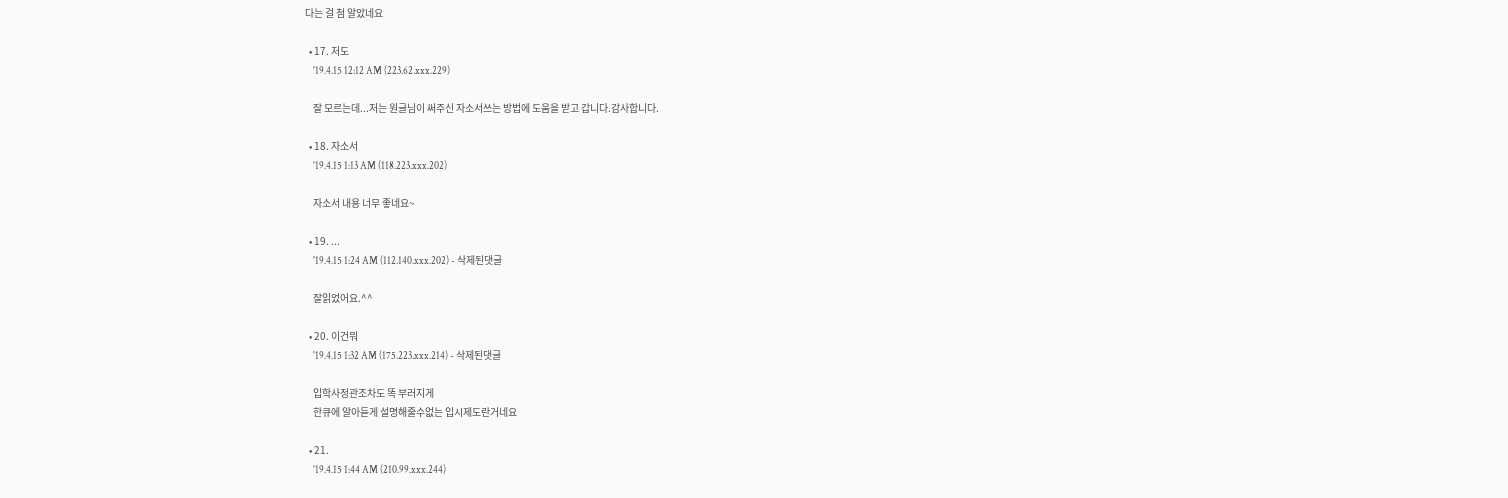다는 걸 첨 알았네요

  • 17. 저도
    '19.4.15 12:12 AM (223.62.xxx.229)

    잘 모르는데...저는 원글님이 써주신 자소서쓰는 방법에 도움을 받고 갑니다.감사합니다.

  • 18. 자소서
    '19.4.15 1:13 AM (118.223.xxx.202)

    자소서 내용 너무 좋네요~

  • 19. ...
    '19.4.15 1:24 AM (112.140.xxx.202) - 삭제된댓글

    잘읽었어요.^^

  • 20. 이건뭐
    '19.4.15 1:32 AM (175.223.xxx.214) - 삭제된댓글

    입학사정관조차도 똑 부러지게
    한큐에 알아듣게 설명해줄수없는 입시제도란거네요

  • 21.
    '19.4.15 1:44 AM (210.99.xxx.244)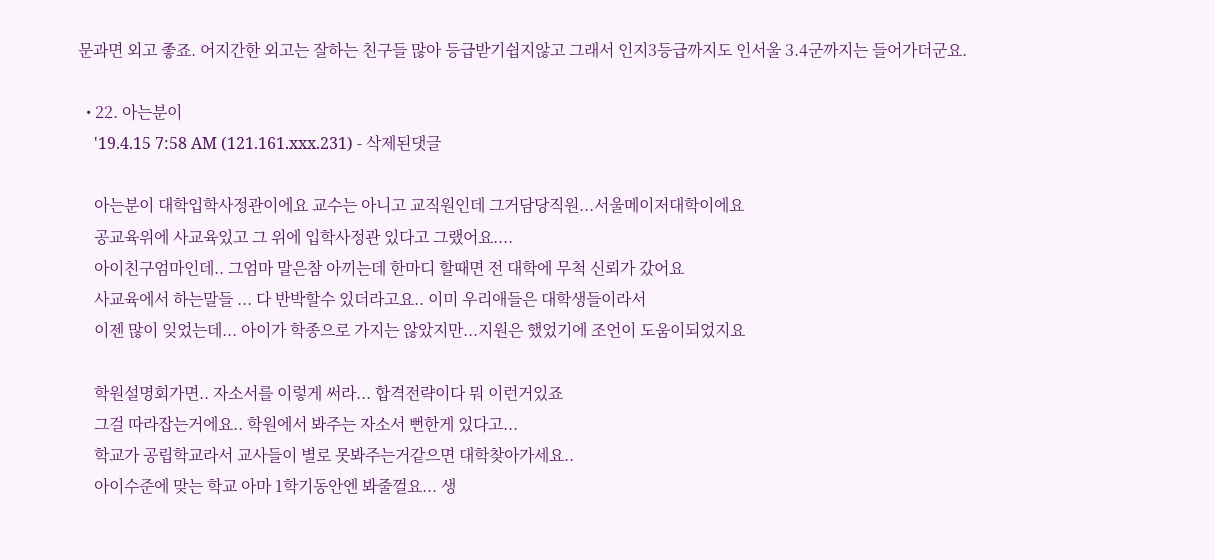문과면 외고 좋죠. 어지간한 외고는 잘하는 친구들 많아 등급받기쉽지않고 그래서 인지3등급까지도 인서울 3.4군까지는 들어가더군요.

  • 22. 아는분이
    '19.4.15 7:58 AM (121.161.xxx.231) - 삭제된댓글

    아는분이 대학입학사정관이에요 교수는 아니고 교직원인데 그거담당직원...서울메이저대학이에요
    공교육위에 사교육있고 그 위에 입학사정관 있다고 그랬어요....
    아이친구엄마인데.. 그엄마 말은참 아끼는데 한마디 할때면 전 대학에 무척 신뢰가 갔어요
    사교육에서 하는말들 ... 다 반박할수 있더라고요.. 이미 우리애들은 대학생들이라서
    이젠 많이 잊었는데... 아이가 학종으로 가지는 않았지만...지원은 했었기에 조언이 도움이되었지요

    학원설명회가면.. 자소서를 이렇게 써라... 합격전략이다 뭐 이런거있죠
    그걸 따라잡는거에요.. 학원에서 봐주는 자소서 뻔한게 있다고...
    학교가 공립학교라서 교사들이 별로 못봐주는거같으면 대학찾아가세요..
    아이수준에 맞는 학교 아마 1학기동안엔 봐줄껄요... 생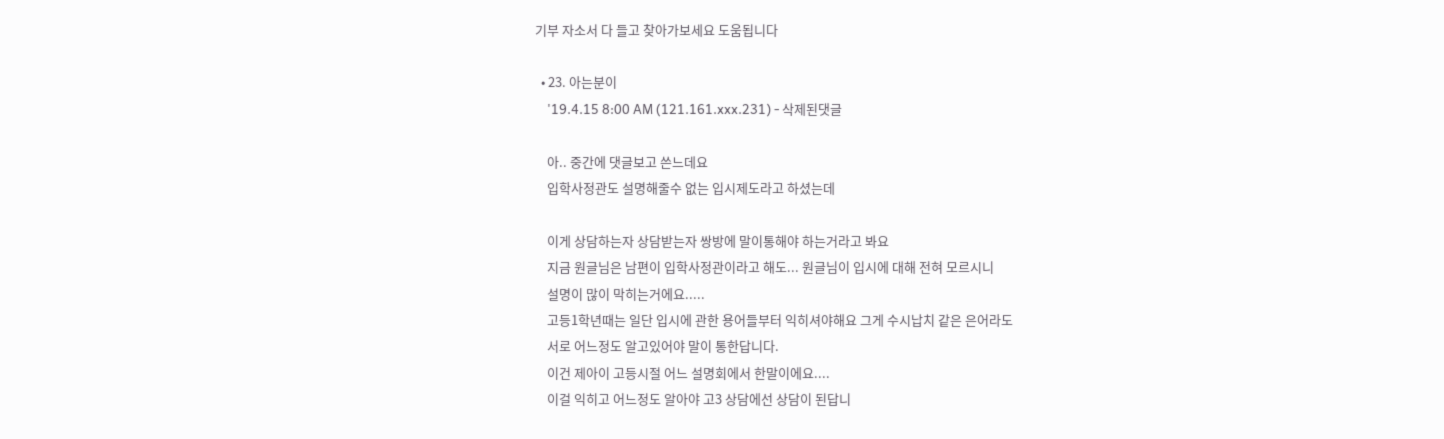기부 자소서 다 들고 찾아가보세요 도움됩니다

  • 23. 아는분이
    '19.4.15 8:00 AM (121.161.xxx.231) - 삭제된댓글

    아.. 중간에 댓글보고 쓴느데요
    입학사정관도 설명해줄수 없는 입시제도라고 하셨는데

    이게 상담하는자 상담받는자 쌍방에 말이통해야 하는거라고 봐요
    지금 원글님은 남편이 입학사정관이라고 해도... 원글님이 입시에 대해 전혀 모르시니
    설명이 많이 막히는거에요.....
    고등1학년때는 일단 입시에 관한 용어들부터 익히셔야해요 그게 수시납치 같은 은어라도
    서로 어느정도 알고있어야 말이 통한답니다.
    이건 제아이 고등시절 어느 설명회에서 한말이에요....
    이걸 익히고 어느정도 알아야 고3 상담에선 상담이 된답니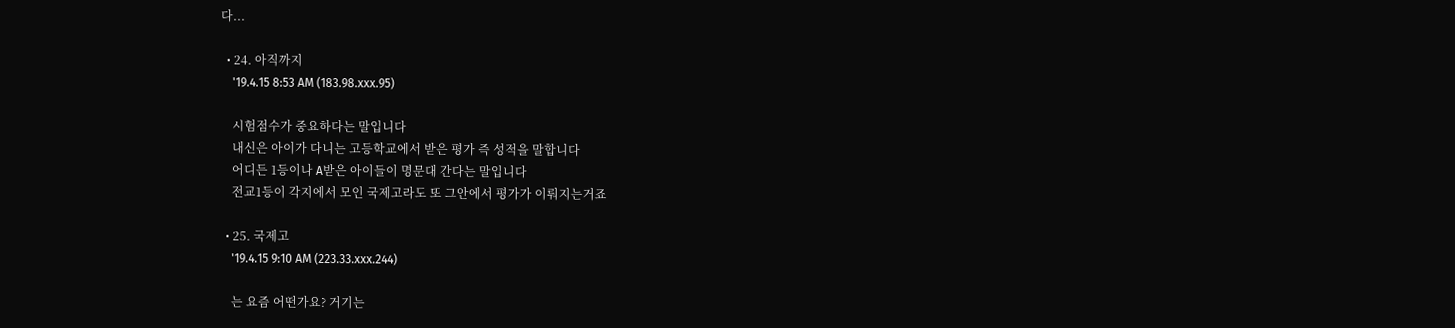다...

  • 24. 아직까지
    '19.4.15 8:53 AM (183.98.xxx.95)

    시험점수가 중요하다는 말입니다
    내신은 아이가 다니는 고등학교에서 받은 평가 즉 성적을 말합니다
    어디든 1등이나 A받은 아이들이 명문대 간다는 말입니다
    전교1등이 각지에서 모인 국제고라도 또 그안에서 평가가 이뤄지는거죠

  • 25. 국제고
    '19.4.15 9:10 AM (223.33.xxx.244)

    는 요즘 어떤가요? 거기는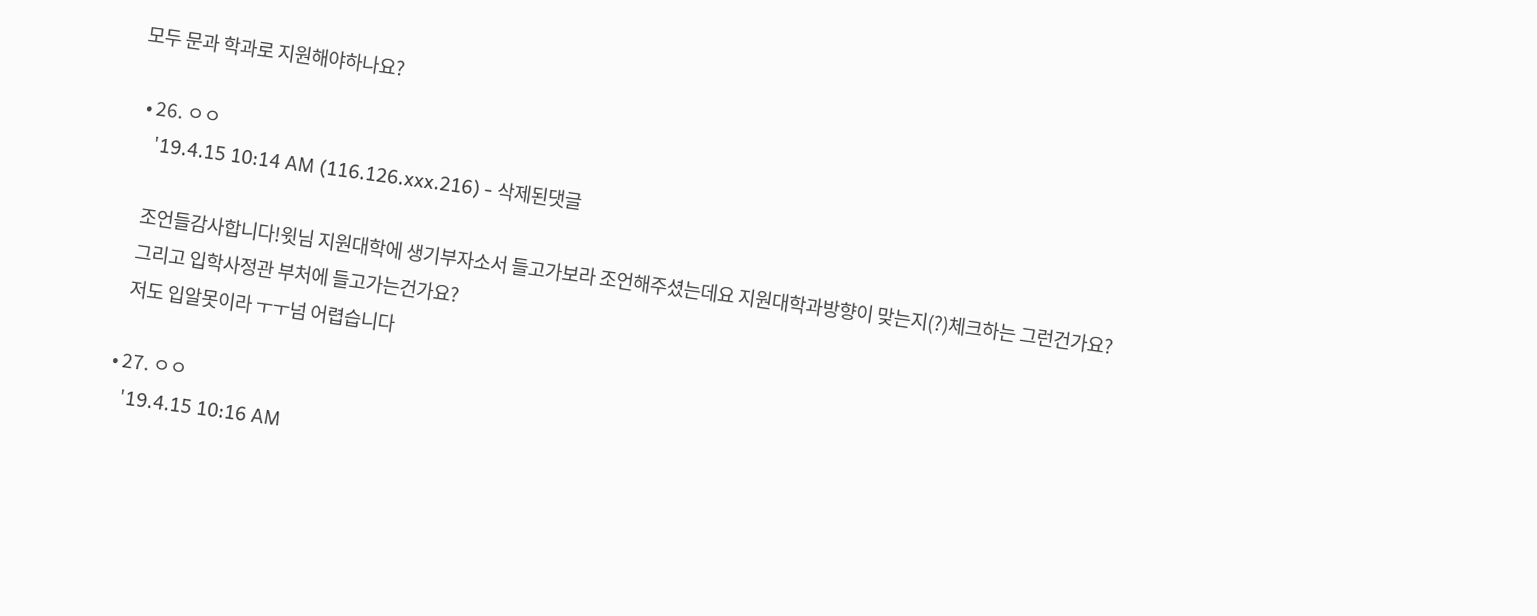모두 문과 학과로 지원해야하나요?

  • 26. ㅇㅇ
    '19.4.15 10:14 AM (116.126.xxx.216) - 삭제된댓글

    조언들감사합니다!윗님 지원대학에 생기부자소서 들고가보라 조언해주셨는데요 지원대학과방향이 맞는지(?)체크하는 그런건가요?
    그리고 입학사정관 부처에 들고가는건가요?
    저도 입알못이라 ㅜㅜ넘 어렵습니다

  • 27. ㅇㅇ
    '19.4.15 10:16 AM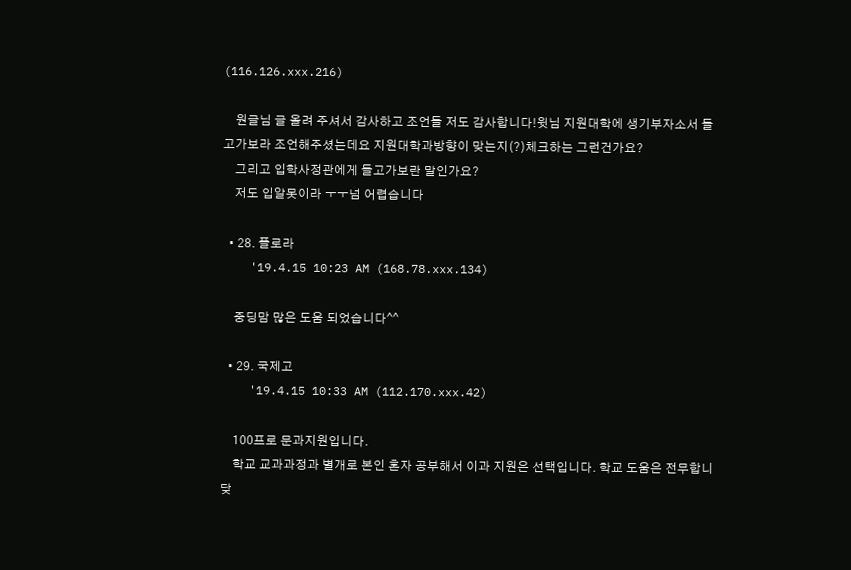(116.126.xxx.216)

    원글님 글 올려 주셔서 감사하고 조언들 저도 감사합니다!윗님 지원대학에 생기부자소서 들고가보라 조언해주셨는데요 지원대학과방향이 맞는지(?)체크하는 그런건가요?
    그리고 입학사정관에게 들고가보란 말인가요?
    저도 입알못이라 ㅜㅜ넘 어렵습니다

  • 28. 플로라
    '19.4.15 10:23 AM (168.78.xxx.134)

    중딩맘 많은 도움 되었습니다^^

  • 29. 국제고
    '19.4.15 10:33 AM (112.170.xxx.42)

    100프로 문과지원입니다.
    학교 교과과정과 별개로 본인 혼자 공부해서 이과 지원은 선택입니다. 학교 도움은 전무합니닺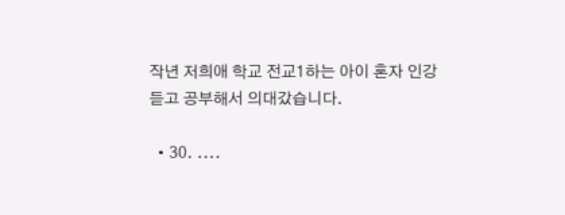작년 저희애 학교 전교1하는 아이 혼자 인강 듣고 공부해서 의대갔습니다.

  • 30. ....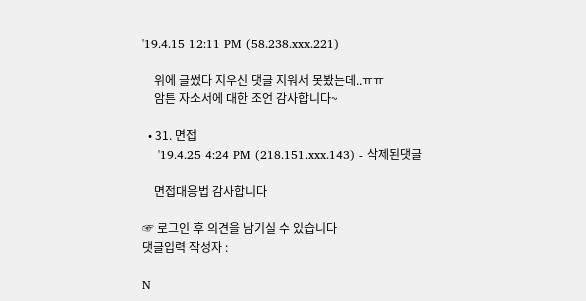'19.4.15 12:11 PM (58.238.xxx.221)

    위에 글썼다 지우신 댓글 지워서 못봤는데..ㅠㅠ
    암튼 자소서에 대한 조언 감사합니다~

  • 31. 면접
    '19.4.25 4:24 PM (218.151.xxx.143) - 삭제된댓글

    면접대응법 감사합니다

☞ 로그인 후 의견을 남기실 수 있습니다
댓글입력 작성자 :

N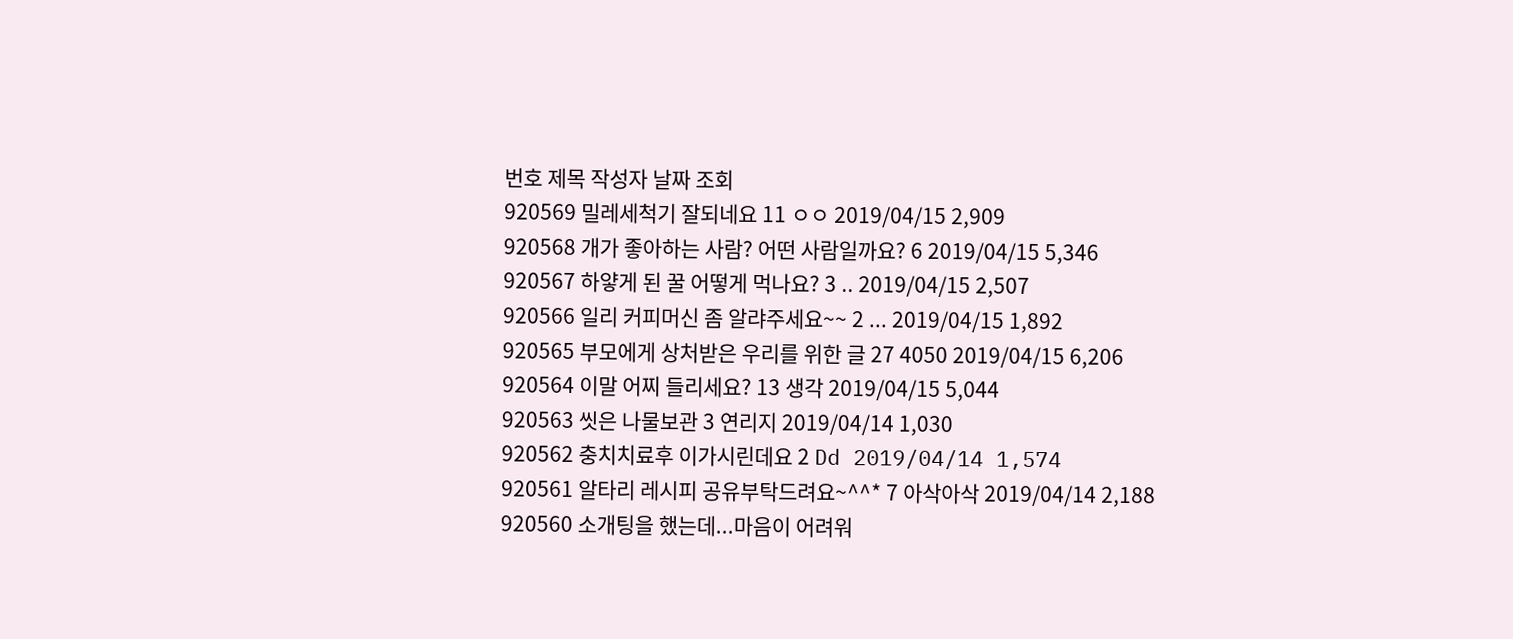번호 제목 작성자 날짜 조회
920569 밀레세척기 잘되네요 11 ㅇㅇ 2019/04/15 2,909
920568 개가 좋아하는 사람? 어떤 사람일까요? 6 2019/04/15 5,346
920567 하얗게 된 꿀 어떻게 먹나요? 3 .. 2019/04/15 2,507
920566 일리 커피머신 좀 알랴주세요~~ 2 ... 2019/04/15 1,892
920565 부모에게 상처받은 우리를 위한 글 27 4050 2019/04/15 6,206
920564 이말 어찌 들리세요? 13 생각 2019/04/15 5,044
920563 씻은 나물보관 3 연리지 2019/04/14 1,030
920562 충치치료후 이가시린데요 2 Dd 2019/04/14 1,574
920561 알타리 레시피 공유부탁드려요~^^* 7 아삭아삭 2019/04/14 2,188
920560 소개팅을 했는데...마음이 어려워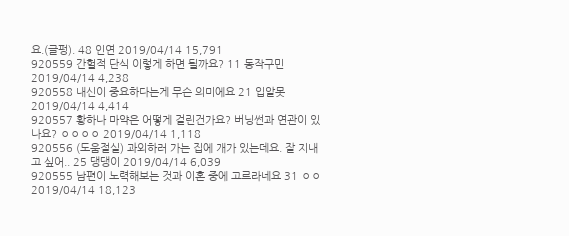요.(글펑). 48 인연 2019/04/14 15,791
920559 간헐적 단식 이렇게 하면 될까요? 11 동작구민 2019/04/14 4,238
920558 내신이 중요하다는게 무슨 의미에요 21 입알못 2019/04/14 4,414
920557 황하나 마약은 어떻게 걸린건가요? 버닝썬과 연관이 있나요? ㅇㅇㅇㅇ 2019/04/14 1,118
920556 (도움절실) 과외하러 가는 집에 개가 있는데요. 잘 지내고 싶어.. 25 댕댕이 2019/04/14 6,039
920555 남편이 노력해보는 것과 이혼 중에 고르라네요 31 ㅇㅇ 2019/04/14 18,123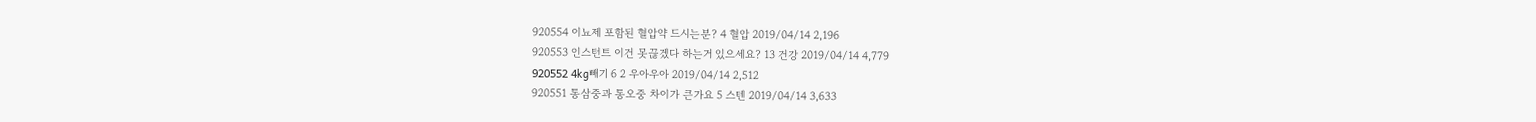920554 이뇨제 포함된 혈압약 드시는분? 4 혈압 2019/04/14 2,196
920553 인스턴트 이건 못끊겠다 하는거 있으세요? 13 건강 2019/04/14 4,779
920552 4kg빼기 6 2 우아우아 2019/04/14 2,512
920551 통삼중과 통오중 차이가 큰가요 5 스텐 2019/04/14 3,633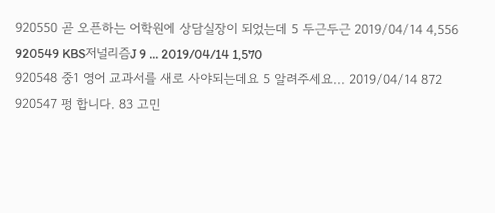920550 곧 오픈하는 어학원에 상담실장이 되었는데 5 두근두근 2019/04/14 4,556
920549 KBS저널리즘J 9 ... 2019/04/14 1,570
920548 중1 영어 교과서를 새로 사야되는데요 5 알려주세요... 2019/04/14 872
920547 펑 합니다. 83 고민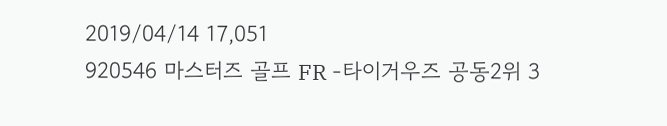2019/04/14 17,051
920546 마스터즈 골프 FR -타이거우즈 공동2위 3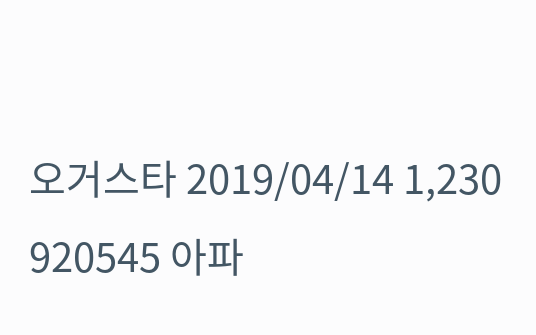오거스타 2019/04/14 1,230
920545 아파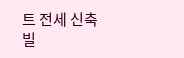트 전세 신축빌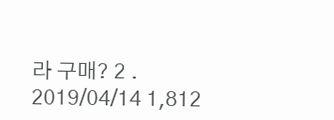라 구매? 2 . 2019/04/14 1,812